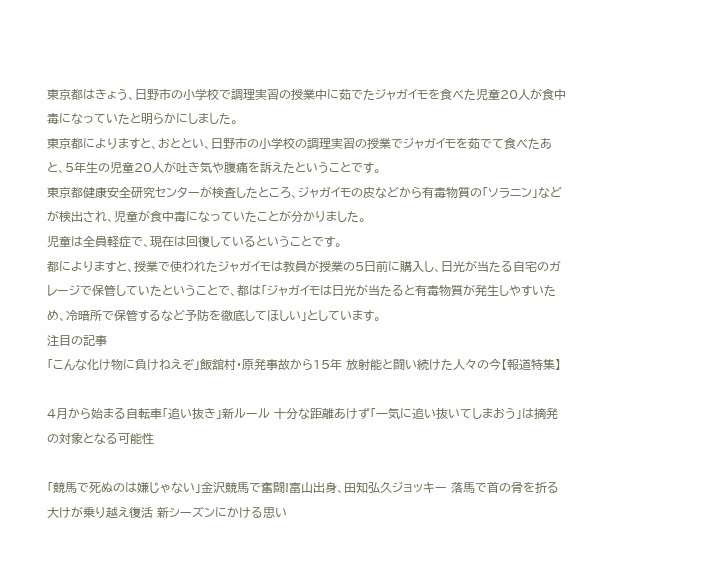東京都はきょう、日野市の小学校で調理実習の授業中に茹でたジャガイモを食べた児童20人が食中毒になっていたと明らかにしました。
東京都によりますと、おととい、日野市の小学校の調理実習の授業でジャガイモを茹でて食べたあと、5年生の児童20人が吐き気や腹痛を訴えたということです。
東京都健康安全研究センターが検査したところ、ジャガイモの皮などから有毒物質の「ソラニン」などが検出され、児童が食中毒になっていたことが分かりました。
児童は全員軽症で、現在は回復しているということです。
都によりますと、授業で使われたジャガイモは教員が授業の5日前に購入し、日光が当たる自宅のガレージで保管していたということで、都は「ジャガイモは日光が当たると有毒物質が発生しやすいため、冷暗所で保管するなど予防を徹底してほしい」としています。
注目の記事
「こんな化け物に負けねえぞ」飯舘村・原発事故から15年 放射能と闘い続けた人々の今【報道特集】

4月から始まる自転車「追い抜き」新ルール 十分な距離あけず「一気に追い抜いてしまおう」は摘発の対象となる可能性

「競馬で死ぬのは嫌じゃない」金沢競馬で奮闘!富山出身、田知弘久ジョッキー 落馬で首の骨を折る大けが乗り越え復活 新シーズンにかける思い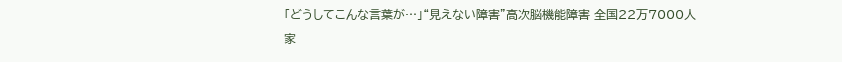「どうしてこんな言葉が…」“見えない障害”高次脳機能障害 全国22万7000人 家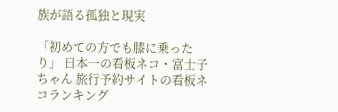族が語る孤独と現実

「初めての方でも膝に乗ったり」 日本一の看板ネコ・富士子ちゃん 旅行予約サイトの看板ネコランキング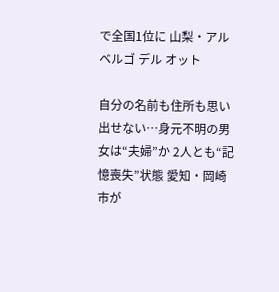で全国1位に 山梨・アルベルゴ デル オット

自分の名前も住所も思い出せない…身元不明の男女は“夫婦”か 2人とも“記憶喪失”状態 愛知・岡崎市が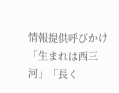情報提供呼びかけ 「生まれは西三河」「長く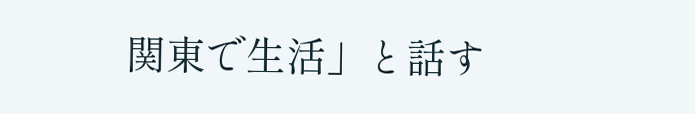関東で生活」と話す